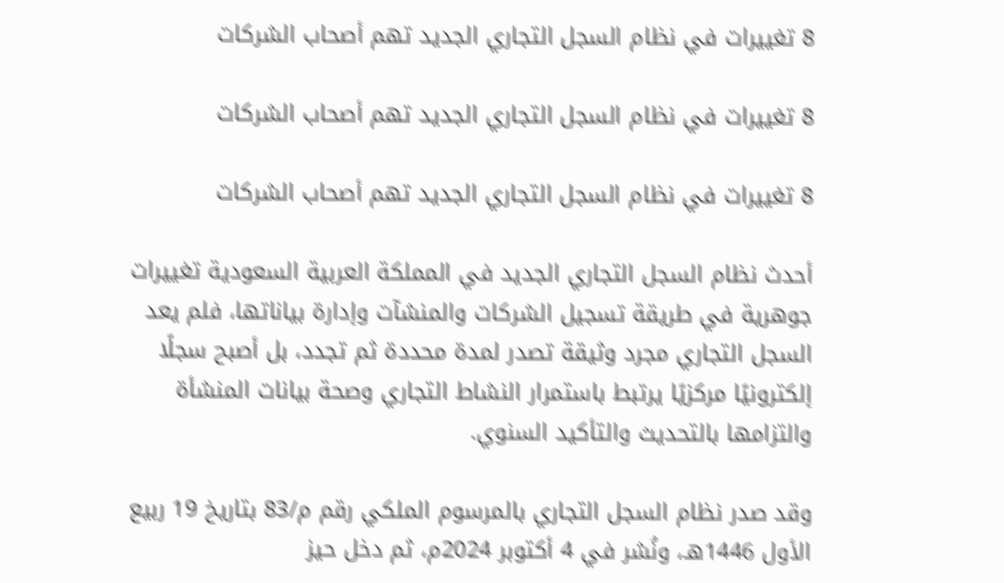8 تغييرات في نظام السجل التجاري الجديد تهم أصحاب الشركات

8 تغييرات في نظام السجل التجاري الجديد تهم أصحاب الشركات

8 تغييرات في نظام السجل التجاري الجديد تهم أصحاب الشركات

أحدث نظام السجل التجاري الجديد في المملكة العربية السعودية تغييرات جوهرية في طريقة تسجيل الشركات والمنشآت وإدارة بياناتها، فلم يعد السجل التجاري مجرد وثيقة تصدر لمدة محددة ثم تجدد، بل أصبح سجلًا إلكترونيًا مركزيًا يرتبط باستمرار النشاط التجاري وصحة بيانات المنشأة والتزامها بالتحديث والتأكيد السنوي.

وقد صدر نظام السجل التجاري بالمرسوم الملكي رقم م/83 بتاريخ 19 ربيع الأول 1446هـ، ونُشر في 4 أكتوبر 2024م، ثم دخل حيز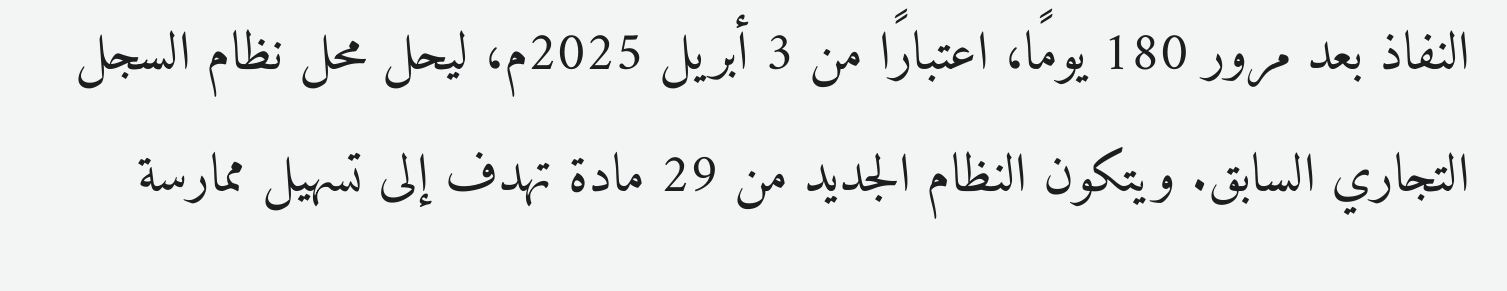النفاذ بعد مرور 180 يومًا، اعتبارًا من 3 أبريل 2025م، ليحل محل نظام السجل التجاري السابق. ويتكون النظام الجديد من 29 مادة تهدف إلى تسهيل ممارسة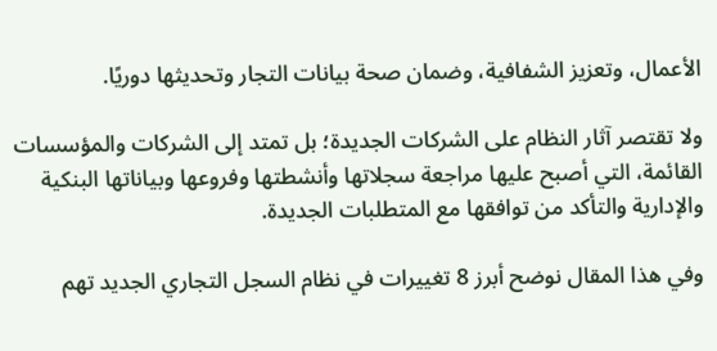الأعمال، وتعزيز الشفافية، وضمان صحة بيانات التجار وتحديثها دوريًا.

ولا تقتصر آثار النظام على الشركات الجديدة؛ بل تمتد إلى الشركات والمؤسسات القائمة، التي أصبح عليها مراجعة سجلاتها وأنشطتها وفروعها وبياناتها البنكية والإدارية والتأكد من توافقها مع المتطلبات الجديدة.

وفي هذا المقال نوضح أبرز 8 تغييرات في نظام السجل التجاري الجديد تهم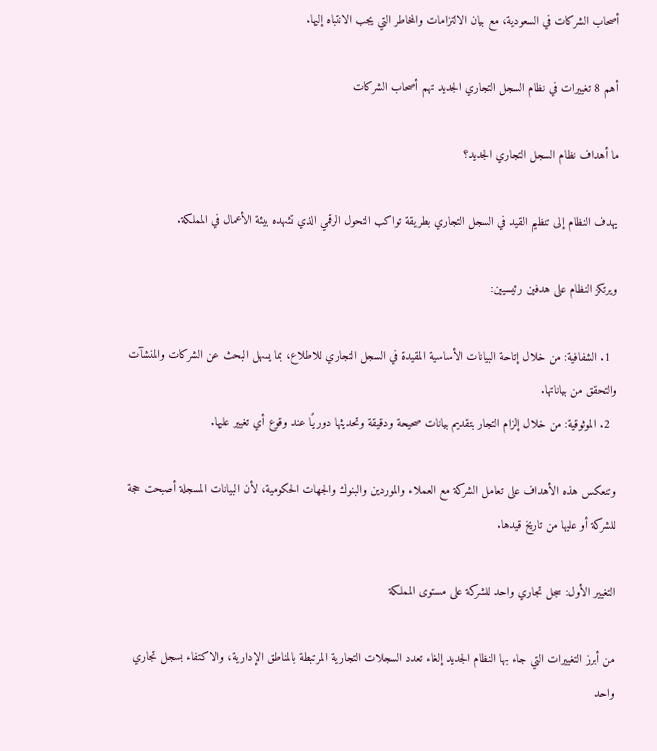أصحاب الشركات في السعودية، مع بيان الالتزامات والمخاطر التي يجب الانتباه إليها.

أهم 8 تغييرات في نظام السجل التجاري الجديد تهم أصحاب الشركات

ما أهداف نظام السجل التجاري الجديد؟

يهدف النظام إلى تنظيم القيد في السجل التجاري بطريقة تواكب التحول الرقمي الذي تشهده بيئة الأعمال في المملكة.

ويرتكز النظام على هدفين رئيسيين:

  1. الشفافية: من خلال إتاحة البيانات الأساسية المقيدة في السجل التجاري للاطلاع، بما يسهل البحث عن الشركات والمنشآت والتحقق من بياناتها.
  2. الموثوقية: من خلال إلزام التجار بتقديم بيانات صحيحة ودقيقة وتحديثها دوريًا عند وقوع أي تغيير عليها.

وتنعكس هذه الأهداف على تعامل الشركة مع العملاء والموردين والبنوك والجهات الحكومية، لأن البيانات المسجلة أصبحت حجة للشركة أو عليها من تاريخ قيدها.

التغيير الأول: سجل تجاري واحد للشركة على مستوى المملكة

من أبرز التغييرات التي جاء بها النظام الجديد إلغاء تعدد السجلات التجارية المرتبطة بالمناطق الإدارية، والاكتفاء بسجل تجاري واحد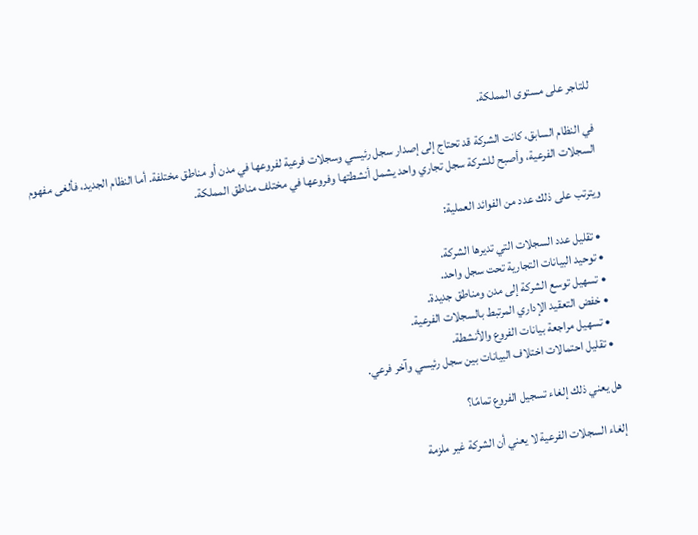للتاجر على مستوى المملكة.

في النظام السابق، كانت الشركة قد تحتاج إلى إصدار سجل رئيسي وسجلات فرعية لفروعها في مدن أو مناطق مختلفة. أما النظام الجديد، فألغى مفهوم السجلات الفرعية، وأصبح للشركة سجل تجاري واحد يشمل أنشطتها وفروعها في مختلف مناطق المملكة.

ويترتب على ذلك عدد من الفوائد العملية:

  • تقليل عدد السجلات التي تديرها الشركة.
  • توحيد البيانات التجارية تحت سجل واحد.
  • تسهيل توسع الشركة إلى مدن ومناطق جديدة.
  • خفض التعقيد الإداري المرتبط بالسجلات الفرعية.
  • تسهيل مراجعة بيانات الفروع والأنشطة.
  • تقليل احتمالات اختلاف البيانات بين سجل رئيسي وآخر فرعي.

هل يعني ذلك إلغاء تسجيل الفروع تمامًا؟

إلغاء السجلات الفرعية لا يعني أن الشركة غير ملزمة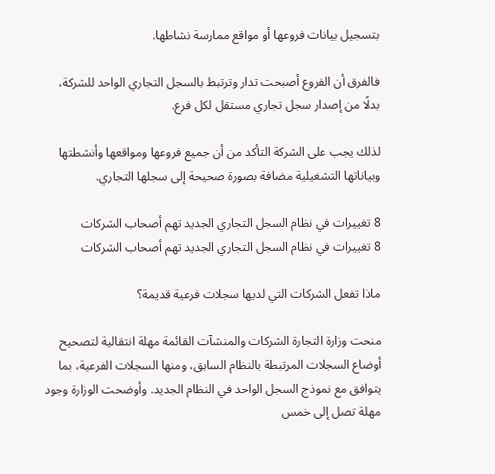بتسجيل بيانات فروعها أو مواقع ممارسة نشاطها.

فالفرق أن الفروع أصبحت تدار وترتبط بالسجل التجاري الواحد للشركة، بدلًا من إصدار سجل تجاري مستقل لكل فرع.

لذلك يجب على الشركة التأكد من أن جميع فروعها ومواقعها وأنشطتها وبياناتها التشغيلية مضافة بصورة صحيحة إلى سجلها التجاري.

8 تغييرات في نظام السجل التجاري الجديد تهم أصحاب الشركات
8 تغييرات في نظام السجل التجاري الجديد تهم أصحاب الشركات

ماذا تفعل الشركات التي لديها سجلات فرعية قديمة؟

منحت وزارة التجارة الشركات والمنشآت القائمة مهلة انتقالية لتصحيح أوضاع السجلات المرتبطة بالنظام السابق، ومنها السجلات الفرعية، بما يتوافق مع نموذج السجل الواحد في النظام الجديد. وأوضحت الوزارة وجود مهلة تصل إلى خمس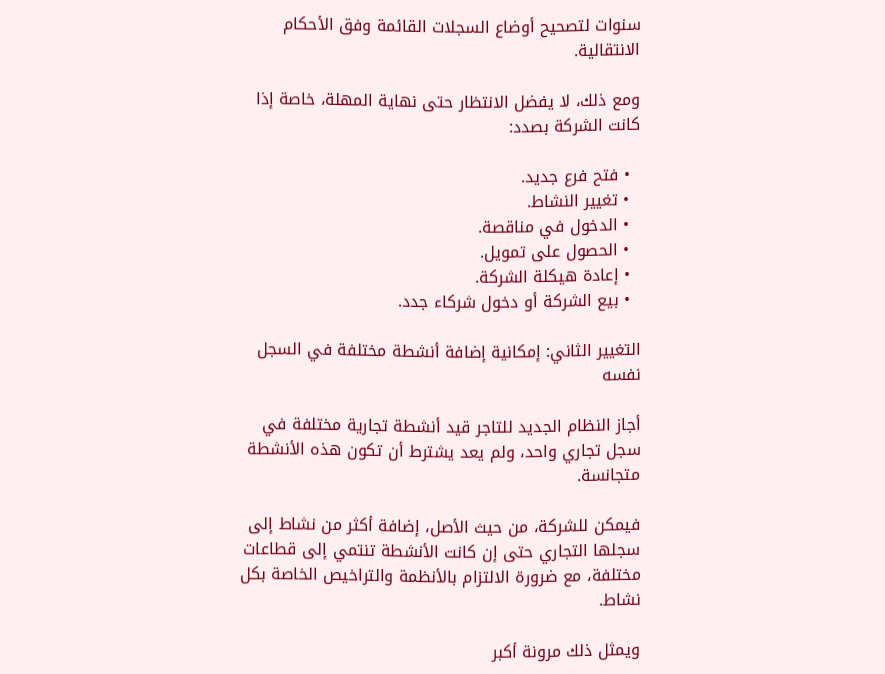سنوات لتصحيح أوضاع السجلات القائمة وفق الأحكام الانتقالية.

ومع ذلك، لا يفضل الانتظار حتى نهاية المهلة، خاصة إذا كانت الشركة بصدد:

  • فتح فرع جديد.
  • تغيير النشاط.
  • الدخول في مناقصة.
  • الحصول على تمويل.
  • إعادة هيكلة الشركة.
  • بيع الشركة أو دخول شركاء جدد.

التغيير الثاني: إمكانية إضافة أنشطة مختلفة في السجل نفسه

أجاز النظام الجديد للتاجر قيد أنشطة تجارية مختلفة في سجل تجاري واحد، ولم يعد يشترط أن تكون هذه الأنشطة متجانسة.

فيمكن للشركة، من حيث الأصل، إضافة أكثر من نشاط إلى سجلها التجاري حتى إن كانت الأنشطة تنتمي إلى قطاعات مختلفة، مع ضرورة الالتزام بالأنظمة والتراخيص الخاصة بكل نشاط.

ويمثل ذلك مرونة أكبر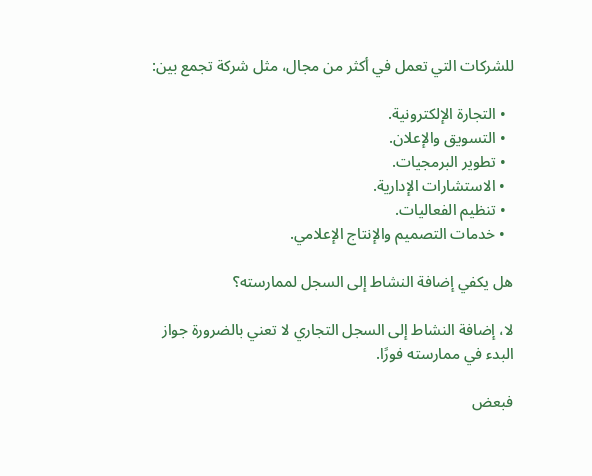للشركات التي تعمل في أكثر من مجال، مثل شركة تجمع بين:

  • التجارة الإلكترونية.
  • التسويق والإعلان.
  • تطوير البرمجيات.
  • الاستشارات الإدارية.
  • تنظيم الفعاليات.
  • خدمات التصميم والإنتاج الإعلامي.

هل يكفي إضافة النشاط إلى السجل لممارسته؟

لا، إضافة النشاط إلى السجل التجاري لا تعني بالضرورة جواز البدء في ممارسته فورًا.

فبعض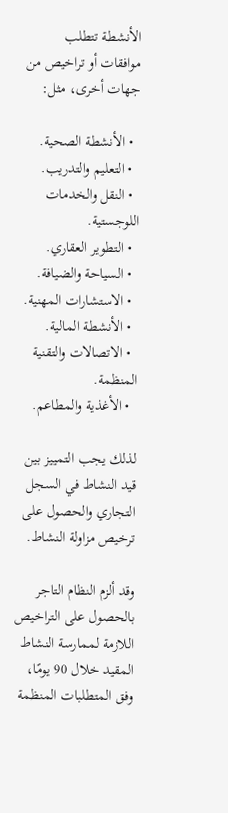الأنشطة تتطلب موافقات أو تراخيص من جهات أخرى، مثل:

  • الأنشطة الصحية.
  • التعليم والتدريب.
  • النقل والخدمات اللوجستية.
  • التطوير العقاري.
  • السياحة والضيافة.
  • الاستشارات المهنية.
  • الأنشطة المالية.
  • الاتصالات والتقنية المنظمة.
  • الأغذية والمطاعم.

لذلك يجب التمييز بين قيد النشاط في السجل التجاري والحصول على ترخيص مزاولة النشاط.

وقد ألزم النظام التاجر بالحصول على التراخيص اللازمة لممارسة النشاط المقيد خلال 90 يومًا، وفق المتطلبات المنظمة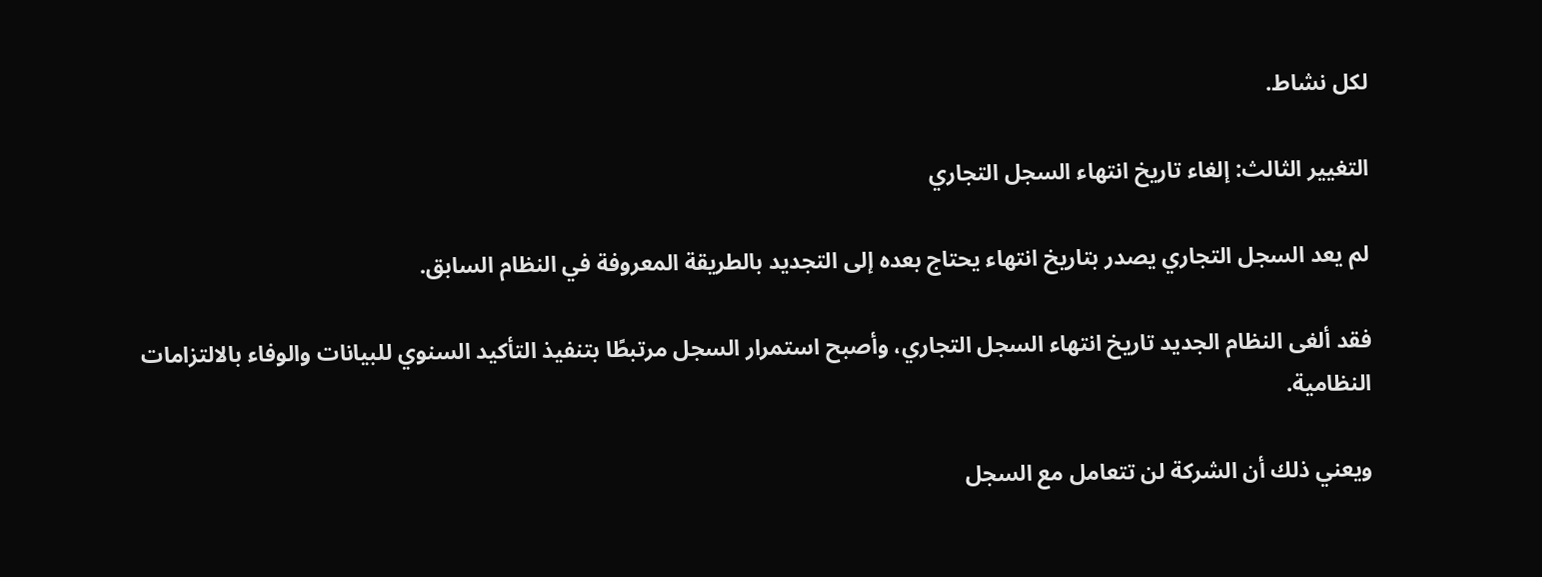لكل نشاط.

التغيير الثالث: إلغاء تاريخ انتهاء السجل التجاري

لم يعد السجل التجاري يصدر بتاريخ انتهاء يحتاج بعده إلى التجديد بالطريقة المعروفة في النظام السابق.

فقد ألغى النظام الجديد تاريخ انتهاء السجل التجاري، وأصبح استمرار السجل مرتبطًا بتنفيذ التأكيد السنوي للبيانات والوفاء بالالتزامات النظامية.

ويعني ذلك أن الشركة لن تتعامل مع السجل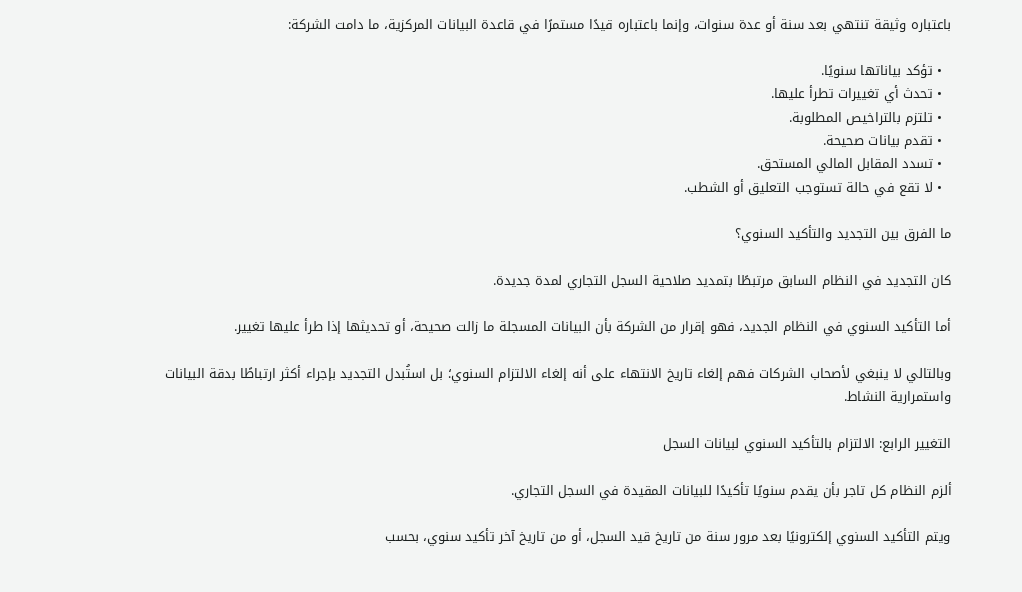باعتباره وثيقة تنتهي بعد سنة أو عدة سنوات، وإنما باعتباره قيدًا مستمرًا في قاعدة البيانات المركزية، ما دامت الشركة:

  • تؤكد بياناتها سنويًا.
  • تحدث أي تغييرات تطرأ عليها.
  • تلتزم بالتراخيص المطلوبة.
  • تقدم بيانات صحيحة.
  • تسدد المقابل المالي المستحق.
  • لا تقع في حالة تستوجب التعليق أو الشطب.

ما الفرق بين التجديد والتأكيد السنوي؟

كان التجديد في النظام السابق مرتبطًا بتمديد صلاحية السجل التجاري لمدة جديدة.

أما التأكيد السنوي في النظام الجديد، فهو إقرار من الشركة بأن البيانات المسجلة ما زالت صحيحة، أو تحديثها إذا طرأ عليها تغيير.

وبالتالي لا ينبغي لأصحاب الشركات فهم إلغاء تاريخ الانتهاء على أنه إلغاء الالتزام السنوي؛ بل استُبدل التجديد بإجراء أكثر ارتباطًا بدقة البيانات واستمرارية النشاط.

التغيير الرابع: الالتزام بالتأكيد السنوي لبيانات السجل

ألزم النظام كل تاجر بأن يقدم سنويًا تأكيدًا للبيانات المقيدة في السجل التجاري.

ويتم التأكيد السنوي إلكترونيًا بعد مرور سنة من تاريخ قيد السجل، أو من تاريخ آخر تأكيد سنوي، بحسب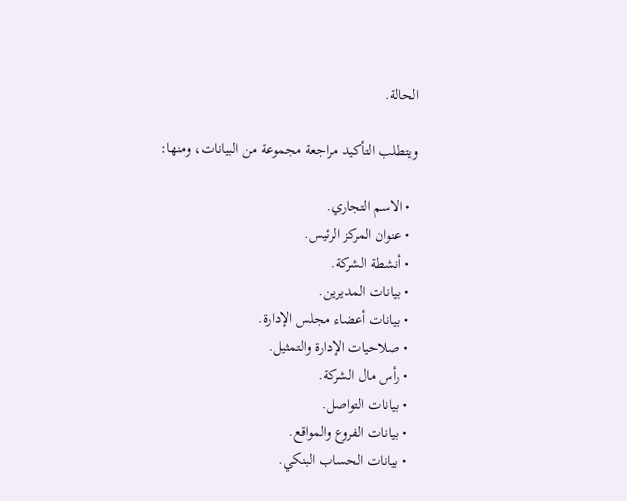الحالة.

ويتطلب التأكيد مراجعة مجموعة من البيانات، ومنها:

  • الاسم التجاري.
  • عنوان المركز الرئيس.
  • أنشطة الشركة.
  • بيانات المديرين.
  • بيانات أعضاء مجلس الإدارة.
  • صلاحيات الإدارة والتمثيل.
  • رأس مال الشركة.
  • بيانات التواصل.
  • بيانات الفروع والمواقع.
  • بيانات الحساب البنكي.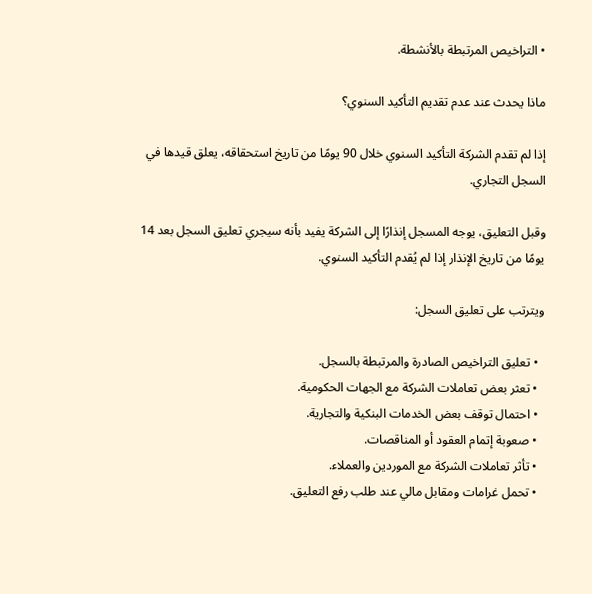• التراخيص المرتبطة بالأنشطة.

ماذا يحدث عند عدم تقديم التأكيد السنوي؟

إذا لم تقدم الشركة التأكيد السنوي خلال 90 يومًا من تاريخ استحقاقه، يعلق قيدها في السجل التجاري.

وقبل التعليق، يوجه المسجل إنذارًا إلى الشركة يفيد بأنه سيجري تعليق السجل بعد 14 يومًا من تاريخ الإنذار إذا لم يُقدم التأكيد السنوي.

ويترتب على تعليق السجل:

  • تعليق التراخيص الصادرة والمرتبطة بالسجل.
  • تعثر بعض تعاملات الشركة مع الجهات الحكومية.
  • احتمال توقف بعض الخدمات البنكية والتجارية.
  • صعوبة إتمام العقود أو المناقصات.
  • تأثر تعاملات الشركة مع الموردين والعملاء.
  • تحمل غرامات ومقابل مالي عند طلب رفع التعليق.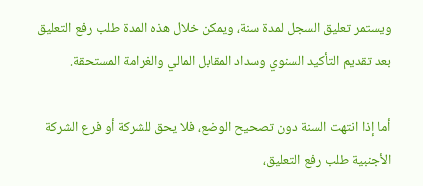ويستمر تعليق السجل لمدة سنة، ويمكن خلال هذه المدة طلب رفع التعليق بعد تقديم التأكيد السنوي وسداد المقابل المالي والغرامة المستحقة.

أما إذا انتهت السنة دون تصحيح الوضع، فلا يحق للشركة أو فرع الشركة الأجنبية طلب رفع التعليق،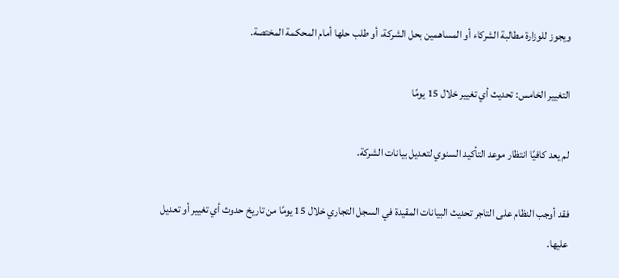ويجوز للوزارة مطالبة الشركاء أو المساهمين بحل الشركة، أو طلب حلها أمام المحكمة المختصة.

التغيير الخامس: تحديث أي تغيير خلال 15 يومًا

لم يعد كافيًا انتظار موعد التأكيد السنوي لتعديل بيانات الشركة.

فقد أوجب النظام على التاجر تحديث البيانات المقيدة في السجل التجاري خلال 15 يومًا من تاريخ حدوث أي تغيير أو تعديل عليها.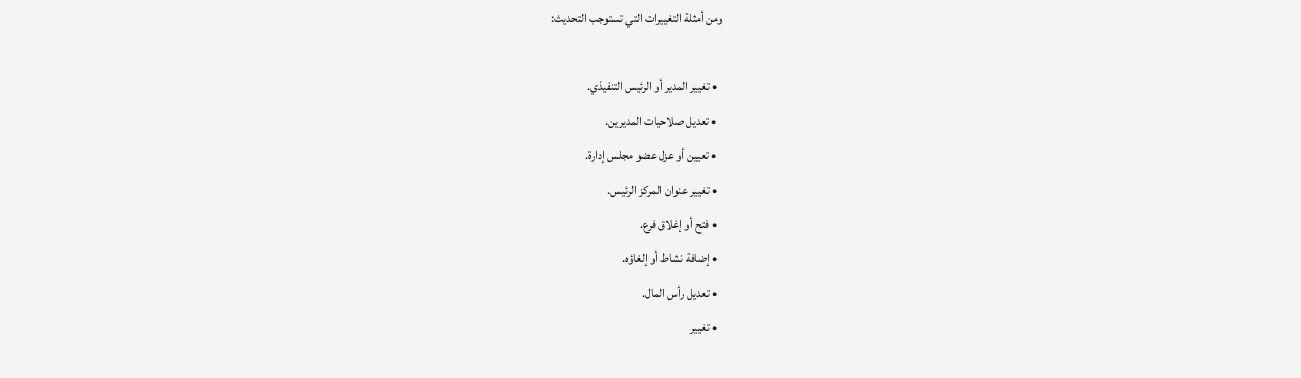ومن أمثلة التغييرات التي تستوجب التحديث:

  • تغيير المدير أو الرئيس التنفيذي.
  • تعديل صلاحيات المديرين.
  • تعيين أو عزل عضو مجلس إدارة.
  • تغيير عنوان المركز الرئيس.
  • فتح أو إغلاق فرع.
  • إضافة نشاط أو إلغاؤه.
  • تعديل رأس المال.
  • تغيير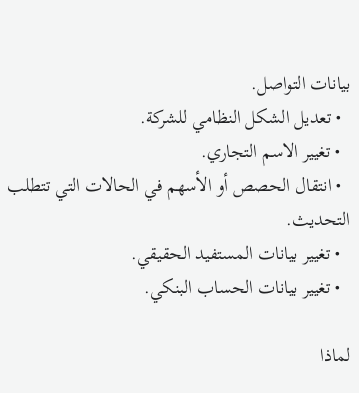بيانات التواصل.
  • تعديل الشكل النظامي للشركة.
  • تغيير الاسم التجاري.
  • انتقال الحصص أو الأسهم في الحالات التي تتطلب التحديث.
  • تغيير بيانات المستفيد الحقيقي.
  • تغيير بيانات الحساب البنكي.

لماذا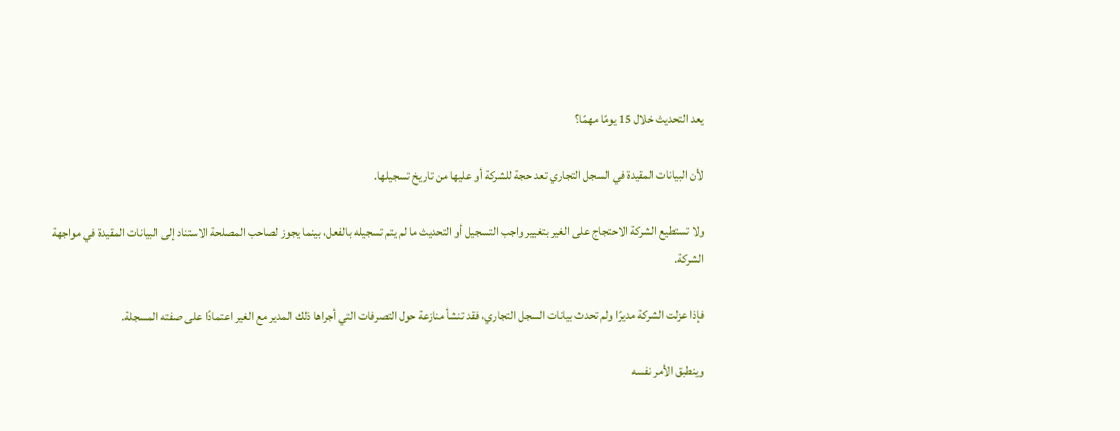يعد التحديث خلال 15 يومًا مهمًا؟

لأن البيانات المقيدة في السجل التجاري تعد حجة للشركة أو عليها من تاريخ تسجيلها.

ولا تستطيع الشركة الاحتجاج على الغير بتغيير واجب التسجيل أو التحديث ما لم يتم تسجيله بالفعل، بينما يجوز لصاحب المصلحة الاستناد إلى البيانات المقيدة في مواجهة الشركة.

فإذا عزلت الشركة مديرًا ولم تحدث بيانات السجل التجاري، فقد تنشأ منازعة حول التصرفات التي أجراها ذلك المدير مع الغير اعتمادًا على صفته المسجلة.

وينطبق الأمر نفسه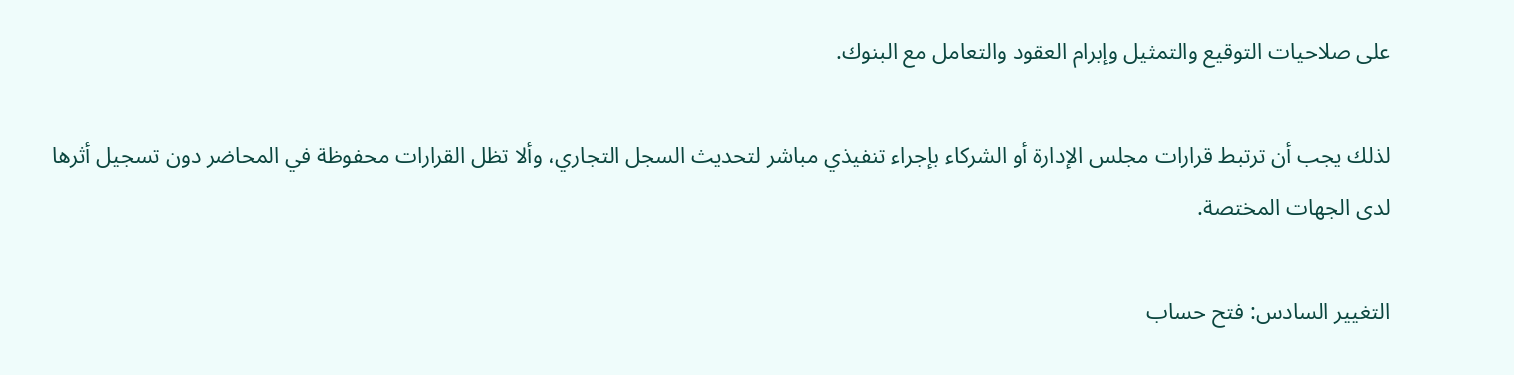على صلاحيات التوقيع والتمثيل وإبرام العقود والتعامل مع البنوك.

لذلك يجب أن ترتبط قرارات مجلس الإدارة أو الشركاء بإجراء تنفيذي مباشر لتحديث السجل التجاري، وألا تظل القرارات محفوظة في المحاضر دون تسجيل أثرها لدى الجهات المختصة.

التغيير السادس: فتح حساب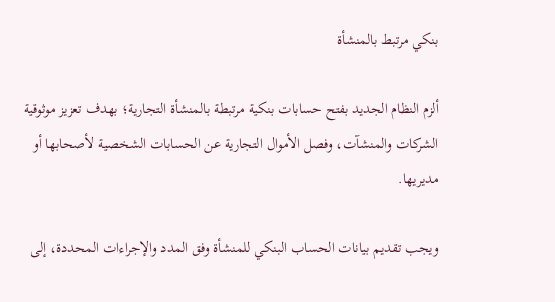بنكي مرتبط بالمنشأة

ألزم النظام الجديد بفتح حسابات بنكية مرتبطة بالمنشأة التجارية؛ بهدف تعزيز موثوقية الشركات والمنشآت، وفصل الأموال التجارية عن الحسابات الشخصية لأصحابها أو مديريها.

ويجب تقديم بيانات الحساب البنكي للمنشأة وفق المدد والإجراءات المحددة، إلى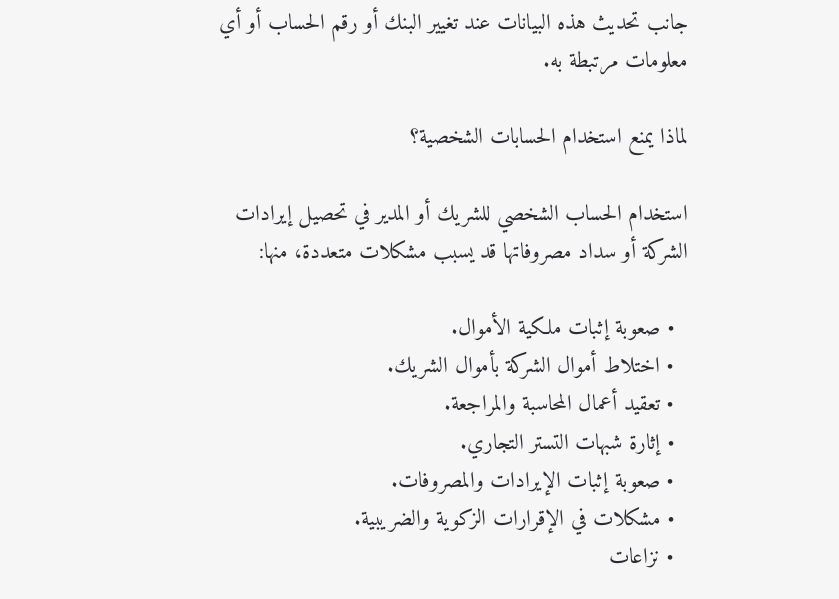جانب تحديث هذه البيانات عند تغيير البنك أو رقم الحساب أو أي معلومات مرتبطة به.

لماذا يمنع استخدام الحسابات الشخصية؟

استخدام الحساب الشخصي للشريك أو المدير في تحصيل إيرادات الشركة أو سداد مصروفاتها قد يسبب مشكلات متعددة، منها:

  • صعوبة إثبات ملكية الأموال.
  • اختلاط أموال الشركة بأموال الشريك.
  • تعقيد أعمال المحاسبة والمراجعة.
  • إثارة شبهات التستر التجاري.
  • صعوبة إثبات الإيرادات والمصروفات.
  • مشكلات في الإقرارات الزكوية والضريبية.
  • نزاعات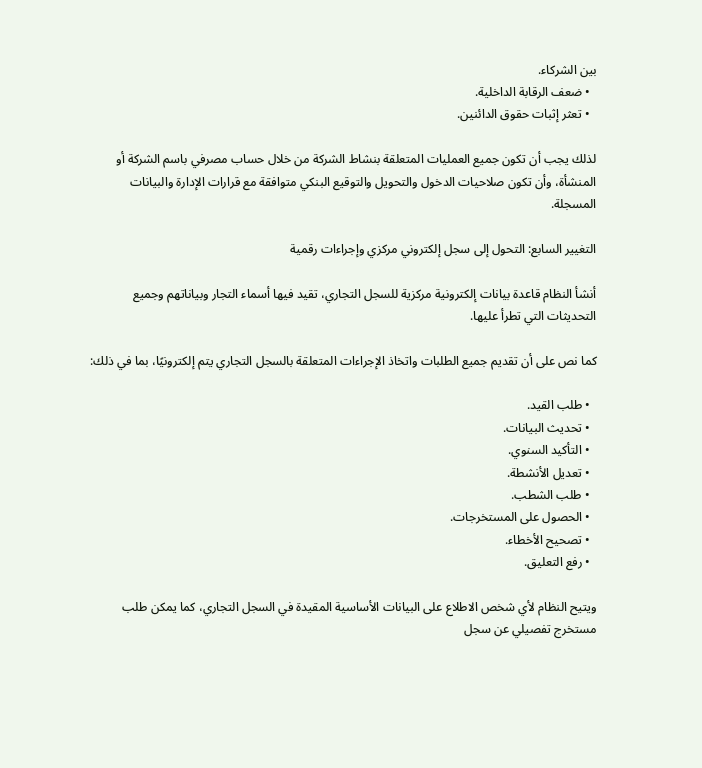بين الشركاء.
  • ضعف الرقابة الداخلية.
  • تعثر إثبات حقوق الدائنين.

لذلك يجب أن تكون جميع العمليات المتعلقة بنشاط الشركة من خلال حساب مصرفي باسم الشركة أو المنشأة، وأن تكون صلاحيات الدخول والتحويل والتوقيع البنكي متوافقة مع قرارات الإدارة والبيانات المسجلة.

التغيير السابع: التحول إلى سجل إلكتروني مركزي وإجراءات رقمية

أنشأ النظام قاعدة بيانات إلكترونية مركزية للسجل التجاري، تقيد فيها أسماء التجار وبياناتهم وجميع التحديثات التي تطرأ عليها.

كما نص على أن تقديم جميع الطلبات واتخاذ الإجراءات المتعلقة بالسجل التجاري يتم إلكترونيًا، بما في ذلك:

  • طلب القيد.
  • تحديث البيانات.
  • التأكيد السنوي.
  • تعديل الأنشطة.
  • طلب الشطب.
  • الحصول على المستخرجات.
  • تصحيح الأخطاء.
  • رفع التعليق.

ويتيح النظام لأي شخص الاطلاع على البيانات الأساسية المقيدة في السجل التجاري، كما يمكن طلب مستخرج تفصيلي عن سجل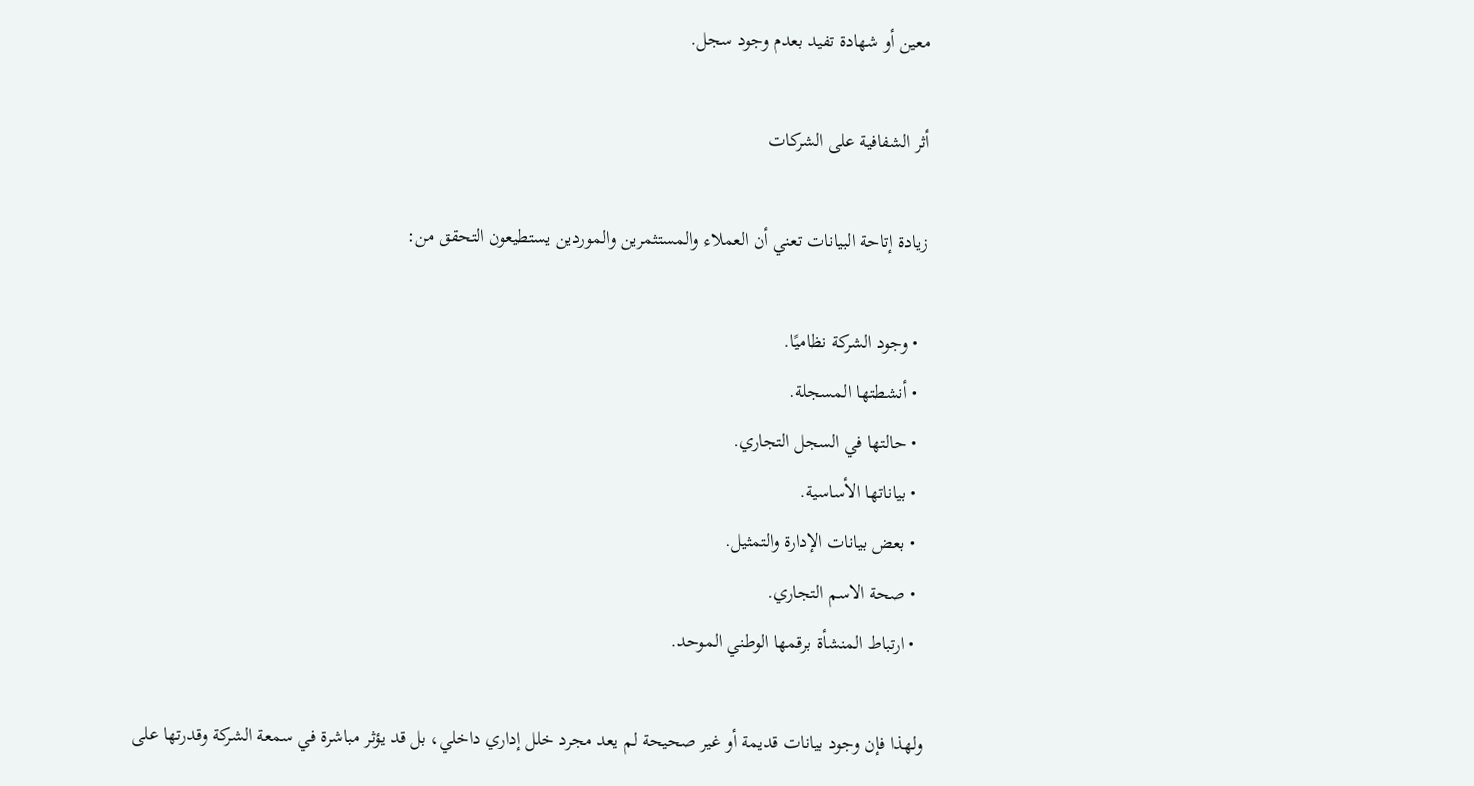معين أو شهادة تفيد بعدم وجود سجل.

أثر الشفافية على الشركات

زيادة إتاحة البيانات تعني أن العملاء والمستثمرين والموردين يستطيعون التحقق من:

  • وجود الشركة نظاميًا.
  • أنشطتها المسجلة.
  • حالتها في السجل التجاري.
  • بياناتها الأساسية.
  • بعض بيانات الإدارة والتمثيل.
  • صحة الاسم التجاري.
  • ارتباط المنشأة برقمها الوطني الموحد.

ولهذا فإن وجود بيانات قديمة أو غير صحيحة لم يعد مجرد خلل إداري داخلي، بل قد يؤثر مباشرة في سمعة الشركة وقدرتها على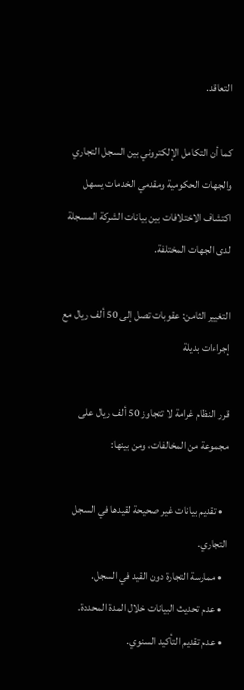التعاقد.

كما أن التكامل الإلكتروني بين السجل التجاري والجهات الحكومية ومقدمي الخدمات يسهل اكتشاف الاختلافات بين بيانات الشركة المسجلة لدى الجهات المختلفة.

التغيير الثامن: عقوبات تصل إلى 50 ألف ريال مع إجراءات بديلة

قرر النظام غرامة لا تتجاوز 50 ألف ريال على مجموعة من المخالفات، ومن بينها:

  • تقديم بيانات غير صحيحة لقيدها في السجل التجاري.
  • ممارسة التجارة دون القيد في السجل.
  • عدم تحديث البيانات خلال المدة المحددة.
  • عدم تقديم التأكيد السنوي.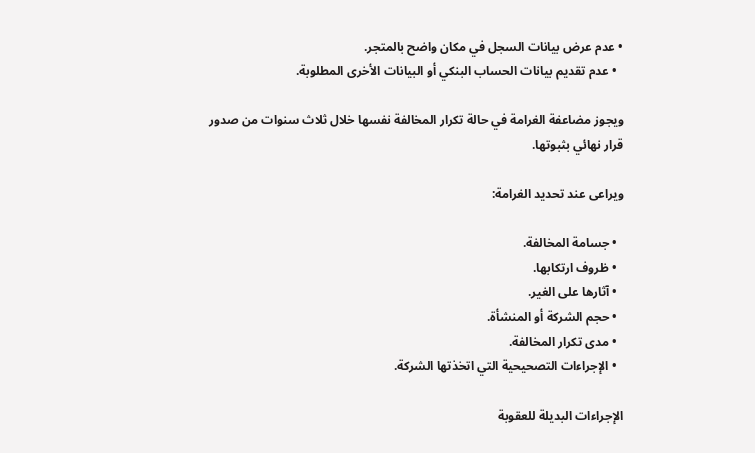• عدم عرض بيانات السجل في مكان واضح بالمتجر.
  • عدم تقديم بيانات الحساب البنكي أو البيانات الأخرى المطلوبة.

ويجوز مضاعفة الغرامة في حالة تكرار المخالفة نفسها خلال ثلاث سنوات من صدور قرار نهائي بثبوتها.

ويراعى عند تحديد الغرامة:

  • جسامة المخالفة.
  • ظروف ارتكابها.
  • آثارها على الغير.
  • حجم الشركة أو المنشأة.
  • مدى تكرار المخالفة.
  • الإجراءات التصحيحية التي اتخذتها الشركة.

الإجراءات البديلة للعقوبة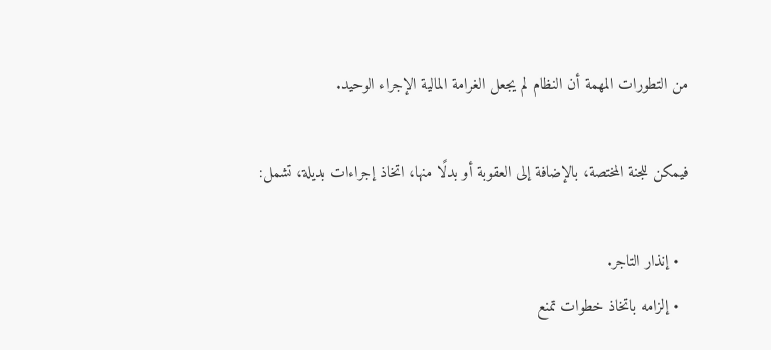من التطورات المهمة أن النظام لم يجعل الغرامة المالية الإجراء الوحيد.

فيمكن للجنة المختصة، بالإضافة إلى العقوبة أو بدلًا منها، اتخاذ إجراءات بديلة، تشمل:

  • إنذار التاجر.
  • إلزامه باتخاذ خطوات تمنع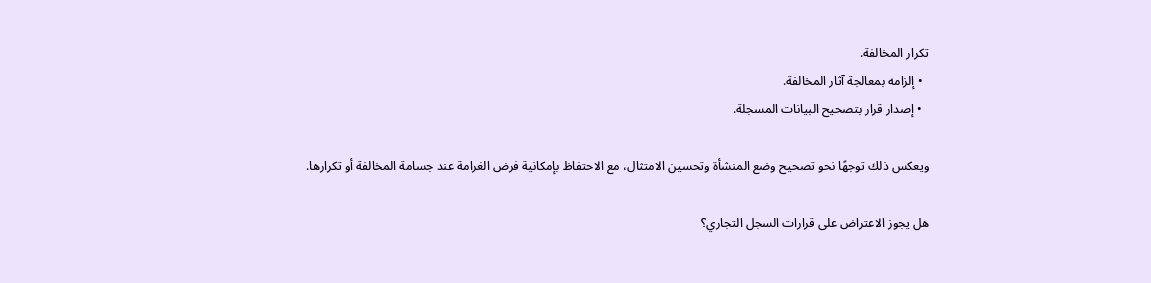تكرار المخالفة.
  • إلزامه بمعالجة آثار المخالفة.
  • إصدار قرار بتصحيح البيانات المسجلة.

ويعكس ذلك توجهًا نحو تصحيح وضع المنشأة وتحسين الامتثال، مع الاحتفاظ بإمكانية فرض الغرامة عند جسامة المخالفة أو تكرارها.

هل يجوز الاعتراض على قرارات السجل التجاري؟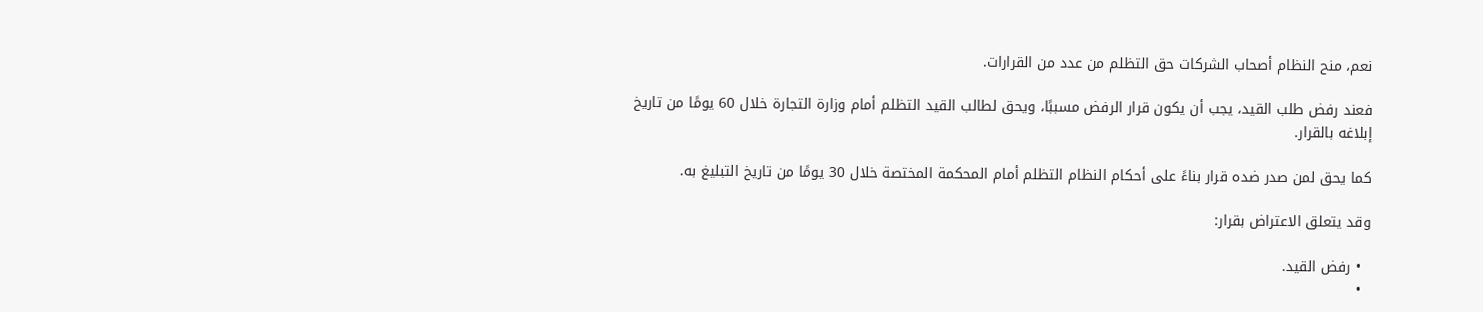نعم، منح النظام أصحاب الشركات حق التظلم من عدد من القرارات.

فعند رفض طلب القيد، يجب أن يكون قرار الرفض مسببًا، ويحق لطالب القيد التظلم أمام وزارة التجارة خلال 60 يومًا من تاريخ إبلاغه بالقرار.

كما يحق لمن صدر ضده قرار بناءً على أحكام النظام التظلم أمام المحكمة المختصة خلال 30 يومًا من تاريخ التبليغ به.

وقد يتعلق الاعتراض بقرار:

  • رفض القيد.
  •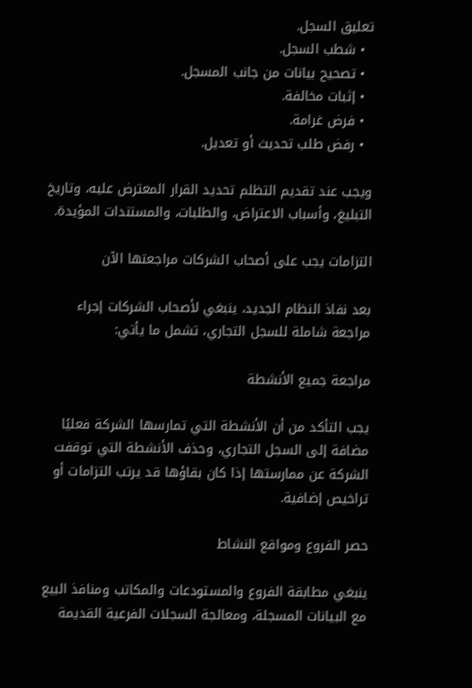تعليق السجل.
  • شطب السجل.
  • تصحيح بيانات من جانب المسجل.
  • إثبات مخالفة.
  • فرض غرامة.
  • رفض طلب تحديث أو تعديل.

ويجب عند تقديم التظلم تحديد القرار المعترض عليه، وتاريخ التبليغ، وأسباب الاعتراض، والطلبات، والمستندات المؤيدة.

التزامات يجب على أصحاب الشركات مراجعتها الآن

بعد نفاذ النظام الجديد، ينبغي لأصحاب الشركات إجراء مراجعة شاملة للسجل التجاري، تشمل ما يأتي:

مراجعة جميع الأنشطة

يجب التأكد من أن الأنشطة التي تمارسها الشركة فعليًا مضافة إلى السجل التجاري، وحذف الأنشطة التي توقفت الشركة عن ممارستها إذا كان بقاؤها قد يرتب التزامات أو تراخيص إضافية.

حصر الفروع ومواقع النشاط

ينبغي مطابقة الفروع والمستودعات والمكاتب ومنافذ البيع مع البيانات المسجلة، ومعالجة السجلات الفرعية القديمة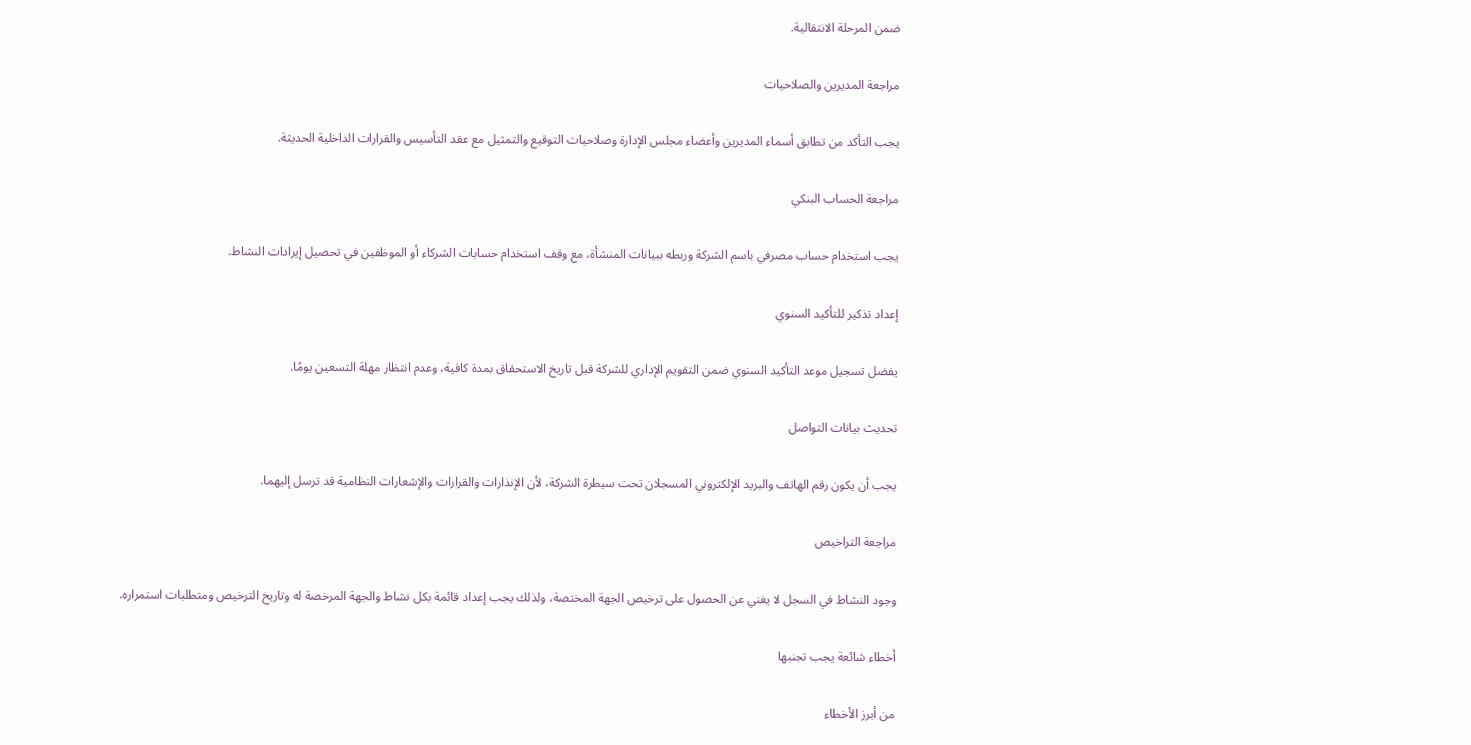ضمن المرحلة الانتقالية.

مراجعة المديرين والصلاحيات

يجب التأكد من تطابق أسماء المديرين وأعضاء مجلس الإدارة وصلاحيات التوقيع والتمثيل مع عقد التأسيس والقرارات الداخلية الحديثة.

مراجعة الحساب البنكي

يجب استخدام حساب مصرفي باسم الشركة وربطه ببيانات المنشأة، مع وقف استخدام حسابات الشركاء أو الموظفين في تحصيل إيرادات النشاط.

إعداد تذكير للتأكيد السنوي

يفضل تسجيل موعد التأكيد السنوي ضمن التقويم الإداري للشركة قبل تاريخ الاستحقاق بمدة كافية، وعدم انتظار مهلة التسعين يومًا.

تحديث بيانات التواصل

يجب أن يكون رقم الهاتف والبريد الإلكتروني المسجلان تحت سيطرة الشركة، لأن الإنذارات والقرارات والإشعارات النظامية قد ترسل إليهما.

مراجعة التراخيص

وجود النشاط في السجل لا يغني عن الحصول على ترخيص الجهة المختصة، ولذلك يجب إعداد قائمة بكل نشاط والجهة المرخصة له وتاريخ الترخيص ومتطلبات استمراره.

أخطاء شائعة يجب تجنبها

من أبرز الأخطاء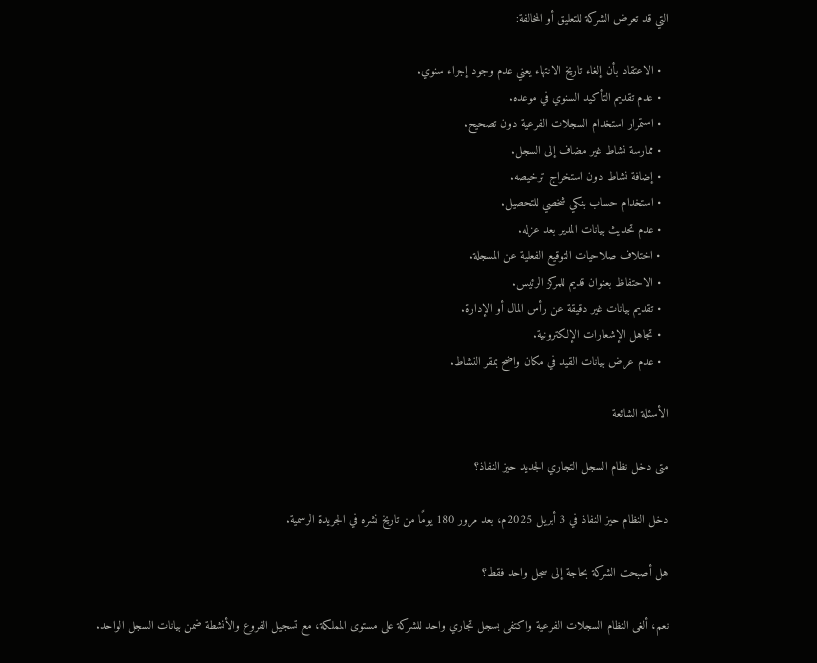التي قد تعرض الشركة للتعليق أو المخالفة:

  • الاعتقاد بأن إلغاء تاريخ الانتهاء يعني عدم وجود إجراء سنوي.
  • عدم تقديم التأكيد السنوي في موعده.
  • استمرار استخدام السجلات الفرعية دون تصحيح.
  • ممارسة نشاط غير مضاف إلى السجل.
  • إضافة نشاط دون استخراج ترخيصه.
  • استخدام حساب بنكي شخصي للتحصيل.
  • عدم تحديث بيانات المدير بعد عزله.
  • اختلاف صلاحيات التوقيع الفعلية عن المسجلة.
  • الاحتفاظ بعنوان قديم للمركز الرئيس.
  • تقديم بيانات غير دقيقة عن رأس المال أو الإدارة.
  • تجاهل الإشعارات الإلكترونية.
  • عدم عرض بيانات القيد في مكان واضح بمقر النشاط.

الأسئلة الشائعة

متى دخل نظام السجل التجاري الجديد حيز النفاذ؟

دخل النظام حيز النفاذ في 3 أبريل 2025م، بعد مرور 180 يومًا من تاريخ نشره في الجريدة الرسمية.

هل أصبحت الشركة بحاجة إلى سجل واحد فقط؟

نعم، ألغى النظام السجلات الفرعية واكتفى بسجل تجاري واحد للشركة على مستوى المملكة، مع تسجيل الفروع والأنشطة ضمن بيانات السجل الواحد.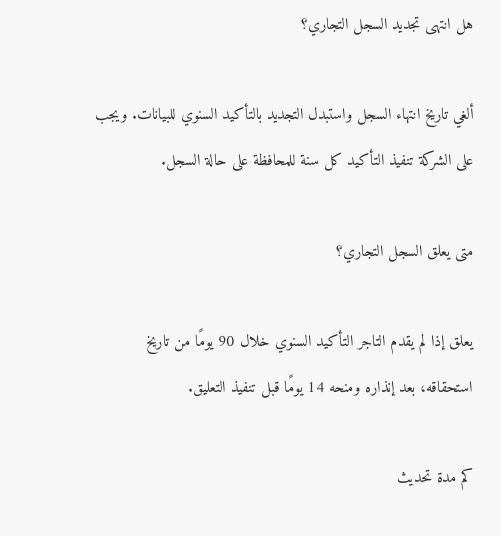هل انتهى تجديد السجل التجاري؟

ألغي تاريخ انتهاء السجل واستبدل التجديد بالتأكيد السنوي للبيانات. ويجب على الشركة تنفيذ التأكيد كل سنة للمحافظة على حالة السجل.

متى يعلق السجل التجاري؟

يعلق إذا لم يقدم التاجر التأكيد السنوي خلال 90 يومًا من تاريخ استحقاقه، بعد إنذاره ومنحه 14 يومًا قبل تنفيذ التعليق.

كم مدة تحديث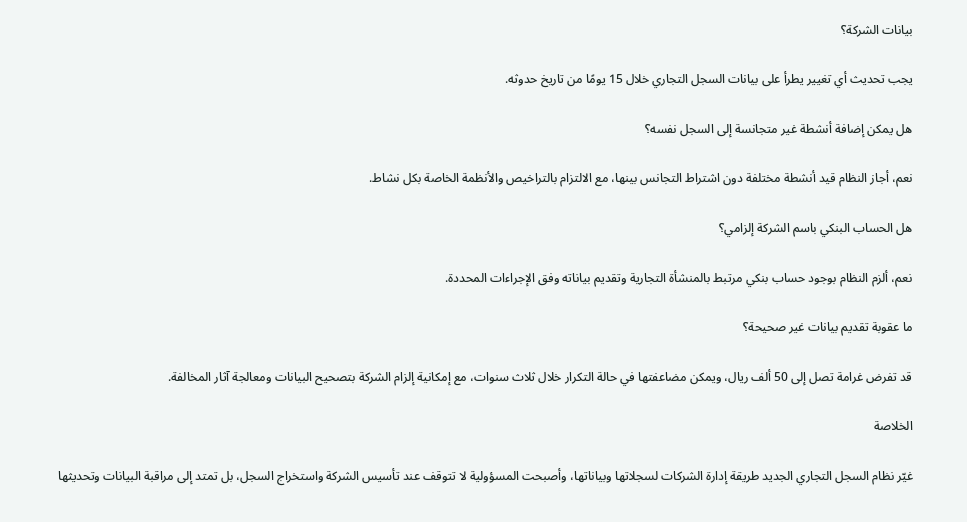بيانات الشركة؟

يجب تحديث أي تغيير يطرأ على بيانات السجل التجاري خلال 15 يومًا من تاريخ حدوثه.

هل يمكن إضافة أنشطة غير متجانسة إلى السجل نفسه؟

نعم، أجاز النظام قيد أنشطة مختلفة دون اشتراط التجانس بينها، مع الالتزام بالتراخيص والأنظمة الخاصة بكل نشاط.

هل الحساب البنكي باسم الشركة إلزامي؟

نعم، ألزم النظام بوجود حساب بنكي مرتبط بالمنشأة التجارية وتقديم بياناته وفق الإجراءات المحددة.

ما عقوبة تقديم بيانات غير صحيحة؟

قد تفرض غرامة تصل إلى 50 ألف ريال، ويمكن مضاعفتها في حالة التكرار خلال ثلاث سنوات، مع إمكانية إلزام الشركة بتصحيح البيانات ومعالجة آثار المخالفة.

الخلاصة

غيّر نظام السجل التجاري الجديد طريقة إدارة الشركات لسجلاتها وبياناتها، وأصبحت المسؤولية لا تتوقف عند تأسيس الشركة واستخراج السجل، بل تمتد إلى مراقبة البيانات وتحديثها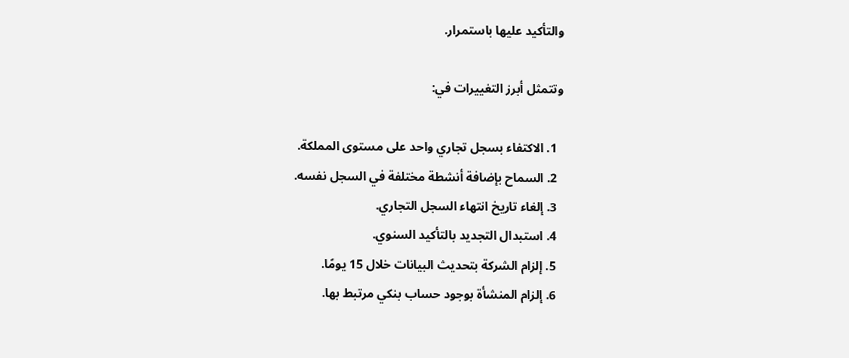والتأكيد عليها باستمرار.

وتتمثل أبرز التغييرات في:

  1. الاكتفاء بسجل تجاري واحد على مستوى المملكة.
  2. السماح بإضافة أنشطة مختلفة في السجل نفسه.
  3. إلغاء تاريخ انتهاء السجل التجاري.
  4. استبدال التجديد بالتأكيد السنوي.
  5. إلزام الشركة بتحديث البيانات خلال 15 يومًا.
  6. إلزام المنشأة بوجود حساب بنكي مرتبط بها.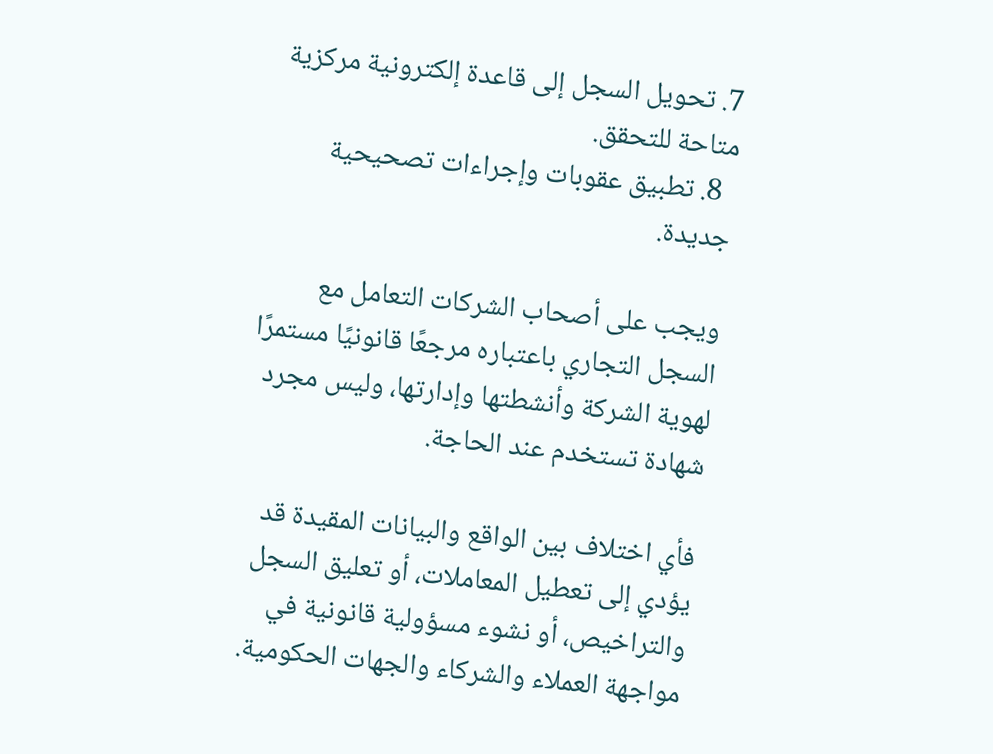7. تحويل السجل إلى قاعدة إلكترونية مركزية متاحة للتحقق.
  8. تطبيق عقوبات وإجراءات تصحيحية جديدة.

ويجب على أصحاب الشركات التعامل مع السجل التجاري باعتباره مرجعًا قانونيًا مستمرًا لهوية الشركة وأنشطتها وإدارتها، وليس مجرد شهادة تستخدم عند الحاجة.

فأي اختلاف بين الواقع والبيانات المقيدة قد يؤدي إلى تعطيل المعاملات، أو تعليق السجل والتراخيص، أو نشوء مسؤولية قانونية في مواجهة العملاء والشركاء والجهات الحكومية.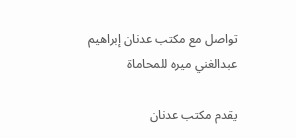تواصل مع مكتب عدنان إبراهيم عبدالغني ميره للمحاماة

يقدم مكتب عدنان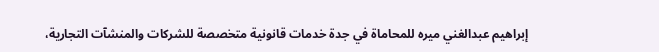إبراهيم عبدالغني ميره للمحاماة في جدة خدمات قانونية متخصصة للشركات والمنشآت التجارية،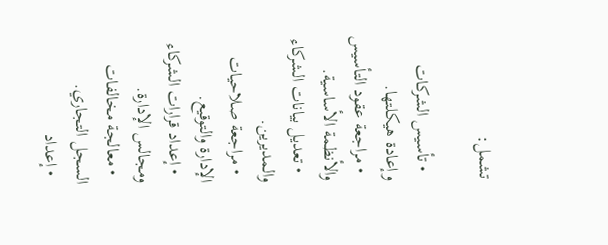تشمل:

  • تأسيس الشركات وإعادة هيكلتها.
  • مراجعة عقود التأسيس والأنظمة الأساسية.
  • تعديل بيانات الشركاء والمديرين.
  • مراجعة صلاحيات الإدارة والتوقيع.
  • إعداد قرارات الشركاء ومجالس الإدارة.
  • معالجة مخالفات السجل التجاري.
  • إعداد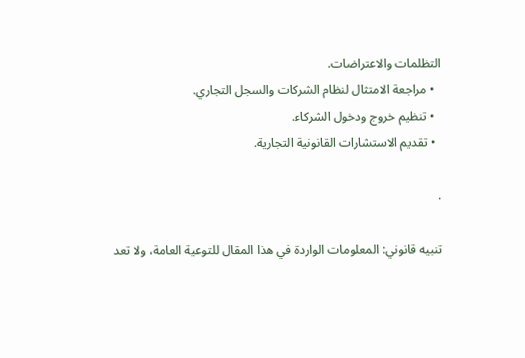التظلمات والاعتراضات.
  • مراجعة الامتثال لنظام الشركات والسجل التجاري.
  • تنظيم خروج ودخول الشركاء.
  • تقديم الاستشارات القانونية التجارية.

.

تنبيه قانوني: المعلومات الواردة في هذا المقال للتوعية العامة، ولا تعد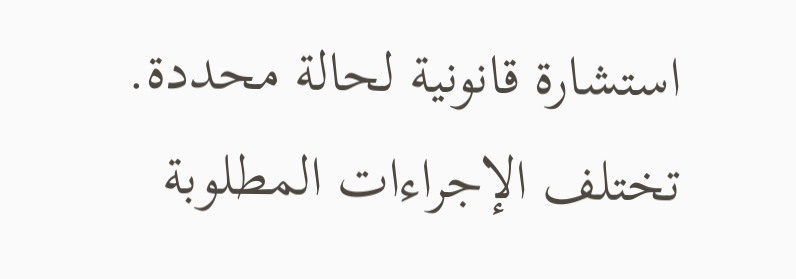استشارة قانونية لحالة محددة. تختلف الإجراءات المطلوبة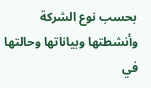بحسب نوع الشركة وأنشطتها وبياناتها وحالتها في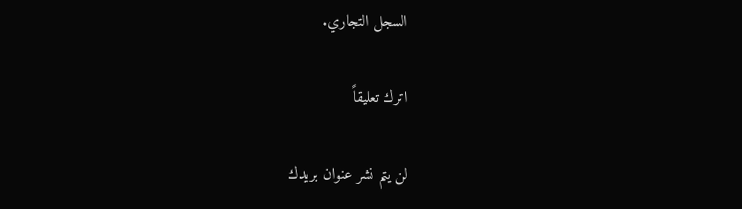السجل التجاري.

اترك تعليقاً

لن يتم نشر عنوان بريدك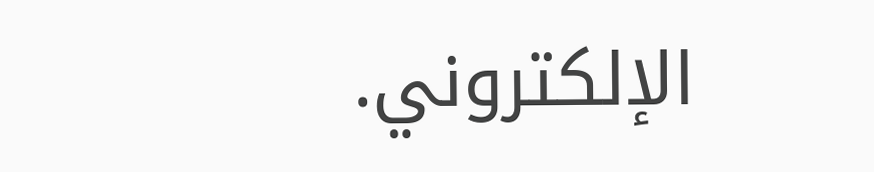الإلكتروني.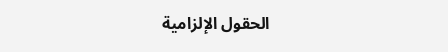الحقول الإلزامية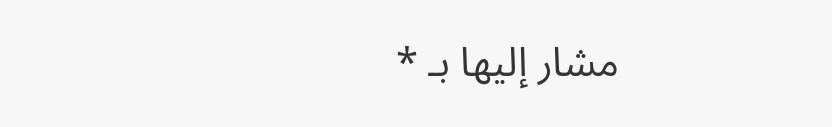مشار إليها بـ *